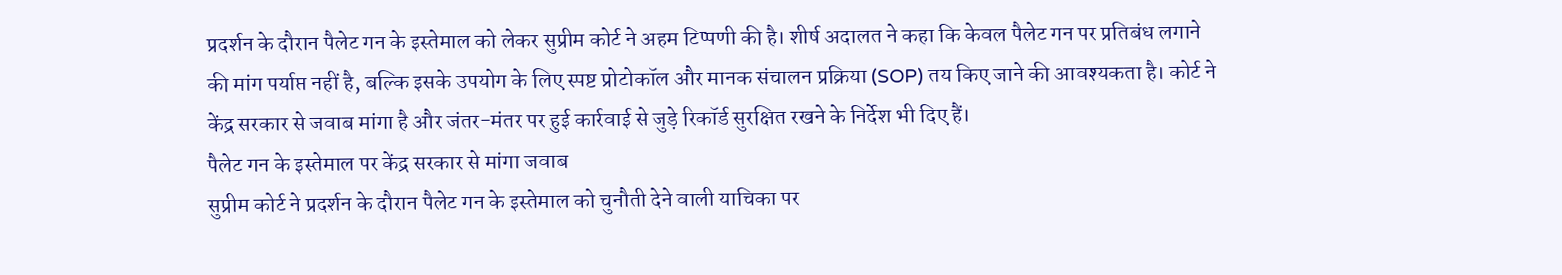प्रदर्शन के दौरान पैलेट गन के इस्तेमाल को लेकर सुप्रीम कोर्ट ने अहम टिप्पणी की है। शीर्ष अदालत ने कहा कि केवल पैलेट गन पर प्रतिबंध लगाने की मांग पर्याप्त नहीं है, बल्कि इसके उपयोग के लिए स्पष्ट प्रोटोकॉल और मानक संचालन प्रक्रिया (SOP) तय किए जाने की आवश्यकता है। कोर्ट ने केंद्र सरकार से जवाब मांगा है और जंतर-मंतर पर हुई कार्रवाई से जुड़े रिकॉर्ड सुरक्षित रखने के निर्देश भी दिए हैं।
पैलेट गन के इस्तेमाल पर केंद्र सरकार से मांगा जवाब
सुप्रीम कोर्ट ने प्रदर्शन के दौरान पैलेट गन के इस्तेमाल को चुनौती देने वाली याचिका पर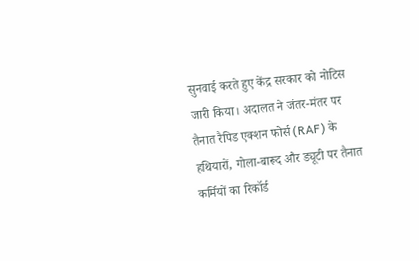सुनवाई करते हुए केंद्र सरकार को नोटिस जारी किया। अदालत ने जंतर-मंतर पर तैनात रैपिड एक्शन फोर्स (RAF) के हथियारों, गोला-बारूद और ड्यूटी पर तैनात कर्मियों का रिकॉर्ड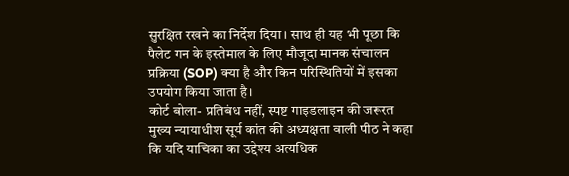सुरक्षित रखने का निर्देश दिया। साथ ही यह भी पूछा कि पैलेट गन के इस्तेमाल के लिए मौजूदा मानक संचालन प्रक्रिया (SOP) क्या है और किन परिस्थितियों में इसका उपयोग किया जाता है।
कोर्ट बोला- प्रतिबंध नहीं, स्पष्ट गाइडलाइन की जरूरत
मुख्य न्यायाधीश सूर्य कांत की अध्यक्षता वाली पीठ ने कहा कि यदि याचिका का उद्देश्य अत्यधिक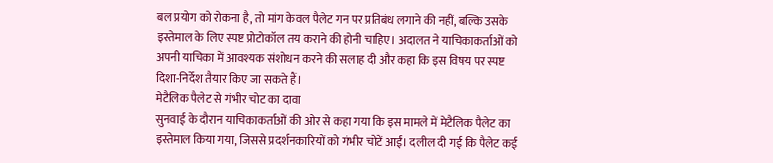बल प्रयोग को रोकना है, तो मांग केवल पैलेट गन पर प्रतिबंध लगाने की नहीं, बल्कि उसके इस्तेमाल के लिए स्पष्ट प्रोटोकॉल तय कराने की होनी चाहिए। अदालत ने याचिकाकर्ताओं को अपनी याचिका में आवश्यक संशोधन करने की सलाह दी और कहा कि इस विषय पर स्पष्ट दिशा-निर्देश तैयार किए जा सकते हैं।
मेटैलिक पैलेट से गंभीर चोट का दावा
सुनवाई के दौरान याचिकाकर्ताओं की ओर से कहा गया कि इस मामले में मेटैलिक पैलेट का इस्तेमाल किया गया, जिससे प्रदर्शनकारियों को गंभीर चोटें आईं। दलील दी गई कि पैलेट कई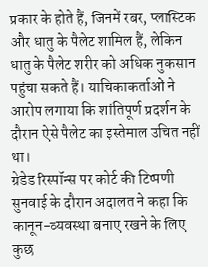प्रकार के होते हैं, जिनमें रबर, प्लास्टिक और धातु के पैलेट शामिल हैं, लेकिन धातु के पैलेट शरीर को अधिक नुकसान पहुंचा सकते हैं। याचिकाकर्ताओं ने आरोप लगाया कि शांतिपूर्ण प्रदर्शन के दौरान ऐसे पैलेट का इस्तेमाल उचित नहीं था।
ग्रेडेड रिस्पॉन्स पर कोर्ट की टिप्पणी
सुनवाई के दौरान अदालत ने कहा कि कानून-व्यवस्था बनाए रखने के लिए कुछ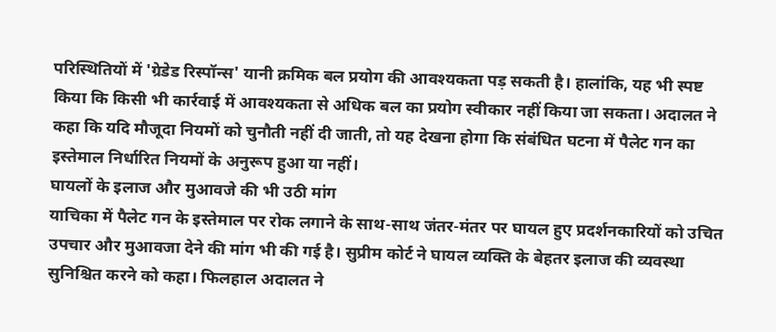परिस्थितियों में 'ग्रेडेड रिस्पॉन्स' यानी क्रमिक बल प्रयोग की आवश्यकता पड़ सकती है। हालांकि, यह भी स्पष्ट किया कि किसी भी कार्रवाई में आवश्यकता से अधिक बल का प्रयोग स्वीकार नहीं किया जा सकता। अदालत ने कहा कि यदि मौजूदा नियमों को चुनौती नहीं दी जाती, तो यह देखना होगा कि संबंधित घटना में पैलेट गन का इस्तेमाल निर्धारित नियमों के अनुरूप हुआ या नहीं।
घायलों के इलाज और मुआवजे की भी उठी मांग
याचिका में पैलेट गन के इस्तेमाल पर रोक लगाने के साथ-साथ जंतर-मंतर पर घायल हुए प्रदर्शनकारियों को उचित उपचार और मुआवजा देने की मांग भी की गई है। सुप्रीम कोर्ट ने घायल व्यक्ति के बेहतर इलाज की व्यवस्था सुनिश्चित करने को कहा। फिलहाल अदालत ने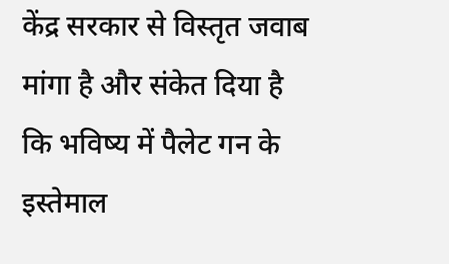केंद्र सरकार से विस्तृत जवाब मांगा है और संकेत दिया है कि भविष्य में पैलेट गन के इस्तेमाल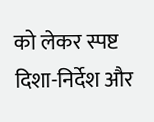को लेकर स्पष्ट दिशा-निर्देश और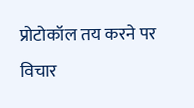प्रोटोकॉल तय करने पर विचार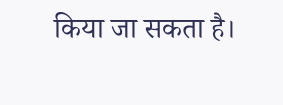किया जा सकता है।